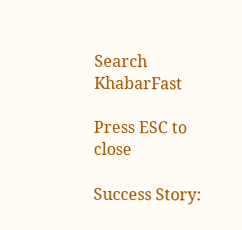Search KhabarFast

Press ESC to close

Success Story: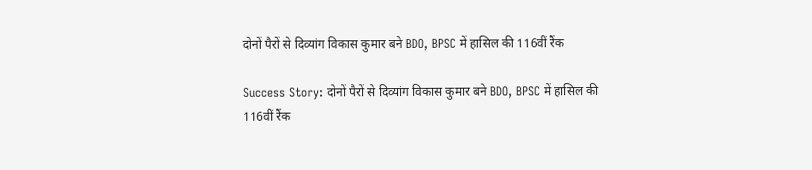दोनों पैरों से दिव्यांग विकास कुमार बने BDO, BPSC में हासिल की 116वीं रैंक

Success Story: दोनों पैरों से दिव्यांग विकास कुमार बने BDO, BPSC में हासिल की 116वीं रैंक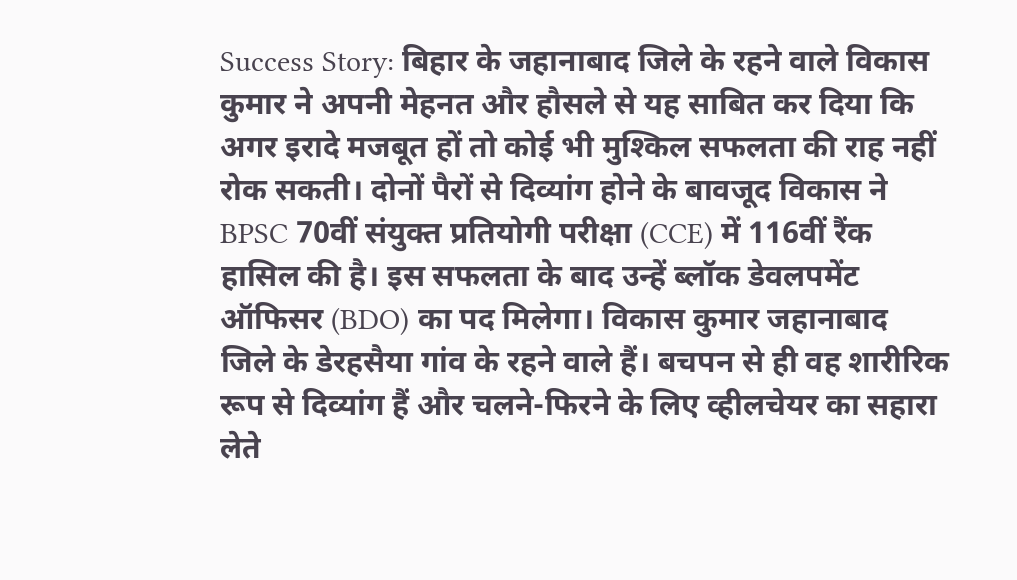Success Story: बिहार के जहानाबाद जिले के रहने वाले विकास कुमार ने अपनी मेहनत और हौसले से यह साबित कर दिया कि अगर इरादे मजबूत हों तो कोई भी मुश्किल सफलता की राह नहीं रोक सकती। दोनों पैरों से दिव्यांग होने के बावजूद विकास ने BPSC 70वीं संयुक्त प्रतियोगी परीक्षा (CCE) में 116वीं रैंक हासिल की है। इस सफलता के बाद उन्हें ब्लॉक डेवलपमेंट ऑफिसर (BDO) का पद मिलेगा। विकास कुमार जहानाबाद जिले के डेरहसैया गांव के रहने वाले हैं। बचपन से ही वह शारीरिक रूप से दिव्यांग हैं और चलने-फिरने के लिए व्हीलचेयर का सहारा लेते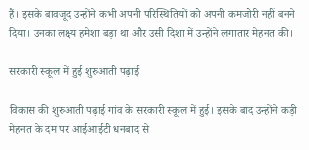हैं। इसके बावजूद उन्होंने कभी अपनी परिस्थितियों को अपनी कमजोरी नहीं बनने दिया। उनका लक्ष्य हमेशा बड़ा था और उसी दिशा में उन्होंने लगातार मेहनत की।

सरकारी स्कूल में हुई शुरुआती पढ़ाई

विकास की शुरुआती पढ़ाई गांव के सरकारी स्कूल में हुई। इसके बाद उन्होंने कड़ी मेहनत के दम पर आईआईटी धनबाद से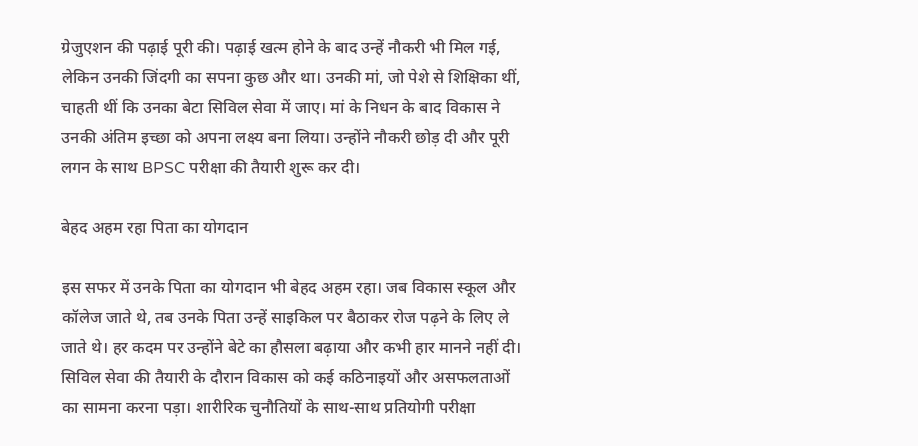ग्रेजुएशन की पढ़ाई पूरी की। पढ़ाई खत्म होने के बाद उन्हें नौकरी भी मिल गई, लेकिन उनकी जिंदगी का सपना कुछ और था। उनकी मां, जो पेशे से शिक्षिका थीं, चाहती थीं कि उनका बेटा सिविल सेवा में जाए। मां के निधन के बाद विकास ने उनकी अंतिम इच्छा को अपना लक्ष्य बना लिया। उन्होंने नौकरी छोड़ दी और पूरी लगन के साथ BPSC परीक्षा की तैयारी शुरू कर दी।

बेहद अहम रहा पिता का योगदान

इस सफर में उनके पिता का योगदान भी बेहद अहम रहा। जब विकास स्कूल और कॉलेज जाते थे, तब उनके पिता उन्हें साइकिल पर बैठाकर रोज पढ़ने के लिए ले जाते थे। हर कदम पर उन्होंने बेटे का हौसला बढ़ाया और कभी हार मानने नहीं दी। सिविल सेवा की तैयारी के दौरान विकास को कई कठिनाइयों और असफलताओं का सामना करना पड़ा। शारीरिक चुनौतियों के साथ-साथ प्रतियोगी परीक्षा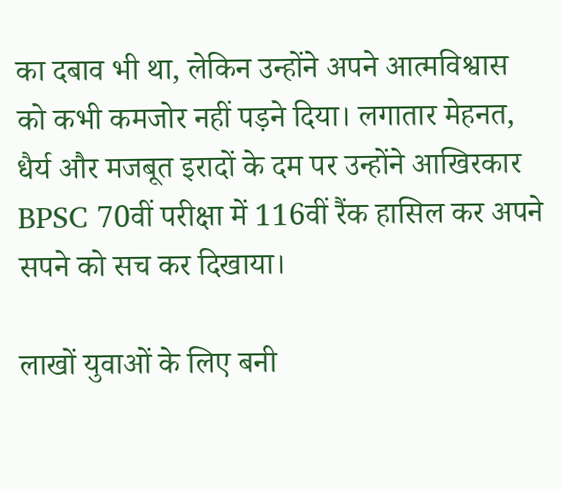का दबाव भी था, लेकिन उन्होंने अपने आत्मविश्वास को कभी कमजोर नहीं पड़ने दिया। लगातार मेहनत, धैर्य और मजबूत इरादों के दम पर उन्होंने आखिरकार BPSC 70वीं परीक्षा में 116वीं रैंक हासिल कर अपने सपने को सच कर दिखाया।

लाखों युवाओं के लिए बनी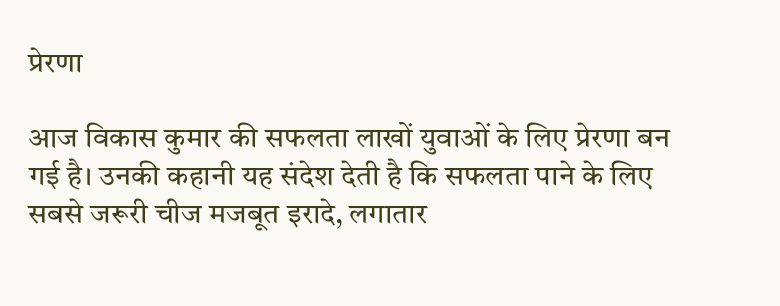प्रेरणा

आज विकास कुमार की सफलता लाखों युवाओं के लिए प्रेरणा बन गई है। उनकी कहानी यह संदेश देती है कि सफलता पाने के लिए सबसे जरूरी चीज मजबूत इरादे, लगातार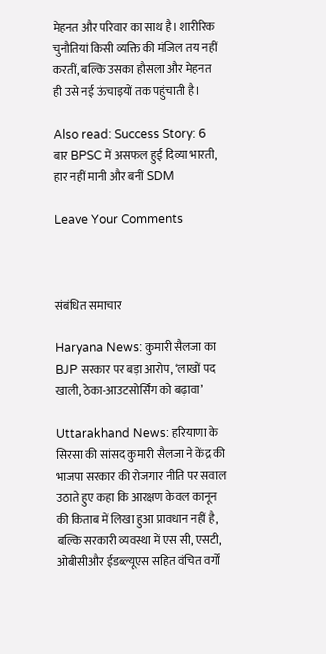मेहनत और परिवार का साथ है। शारीरिक चुनौतियां किसी व्यक्ति की मंजिल तय नहीं करतीं, बल्कि उसका हौसला और मेहनत ही उसे नई ऊंचाइयों तक पहुंचाती है।

Also read: Success Story: 6 बार BPSC में असफल हुईं दिव्या भारती, हार नहीं मानी और बनीं SDM

Leave Your Comments



संबंधित समाचार

Haryana News: कुमारी सैलजा का BJP सरकार पर बड़ा आरोप, ‘लाखों पद खाली, ठेका-आउटसोर्सिंग को बढ़ावा’

Uttarakhand News: हरियाणा के सिरसा की सांसद कुमारी सैलजा ने केंद्र की भाजपा सरकार की रोजगार नीति पर सवाल उठाते हुए कहा कि आरक्षण केवल कानून की किताब में लिखा हुआ प्रावधान नहीं है, बल्कि सरकारी व्यवस्था में एस सी, एसटी, ओबीसीऔर ईडब्ल्यूएस सहित वंचित वर्गों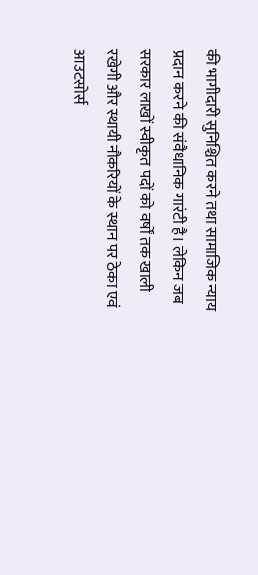की भागीदारी सुनिश्चित करने तथा सामाजिक न्याय प्रदान करने की संवैधानिक गारंटी है। लेकिन जब सरकार लाखों स्वीकृत पदों को वर्षों तक खाली रखेगी और स्थायी नौकरियों के स्थान पर ठेका एवं आउटसोर्स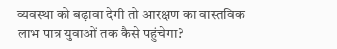व्यवस्था को बढ़ावा देगी तो आरक्षण का वास्तविक लाभ पात्र युवाओं तक कैसे पहुंचेगा?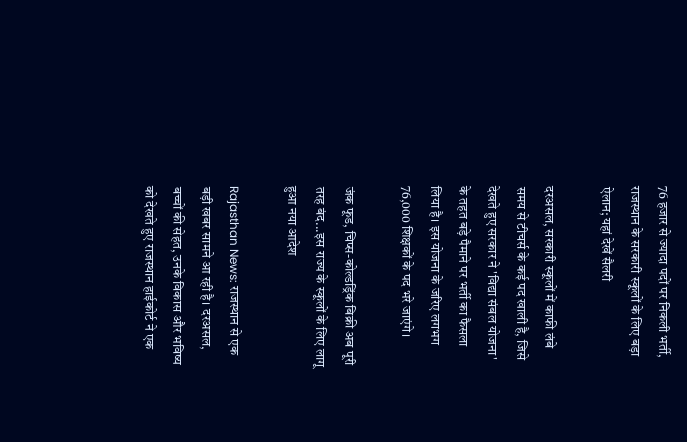76 हजार से ज्यादा पदों पर निकली भर्ती, राजस्थान के सरकारी स्कूलों के लिए बड़ा ऐलान; यहां देखें सैलरी

दरअसल, सरकारी स्कूलों में काफी लंबे समय से टीचर्स के कई पद खाली है, जिसे देखते हुए सरकार ने 'विद्या संबल योजना' के तहत बड़े पैमाने पर भर्ती का फैसला लिया है। इस योजना के जरिए लगभग 76,000 शिक्षकों के पद भरे जाएंगे।

जंक फूड, चिप्स-कोल्डड्रिंक बिक्री अब पूरी तरह बंद...इस राज्य के स्कूलों के लिए लागू हुआ नया आदेश

Rajasthan News: राजस्थान से एक बड़ी खबर सामने आ रही है। दरअसल, बच्चों की सेहत, उनके विकास और भविष्य को देखते हुए राजस्थान हाईकोर्ट ने एक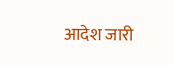आदेश जारी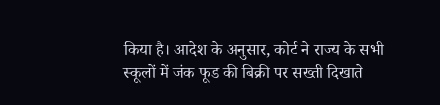किया है। आदेश के अनुसार, कोर्ट ने राज्य के सभी स्कूलों में जंक फूड की बिक्री पर सख्ती दिखाते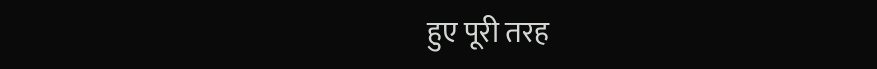हुए पूरी तरह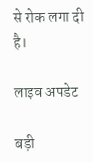से रोक लगा दी है।

लाइव अपडेट

बड़ी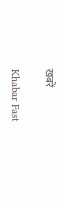खबरें

Khabar Fast